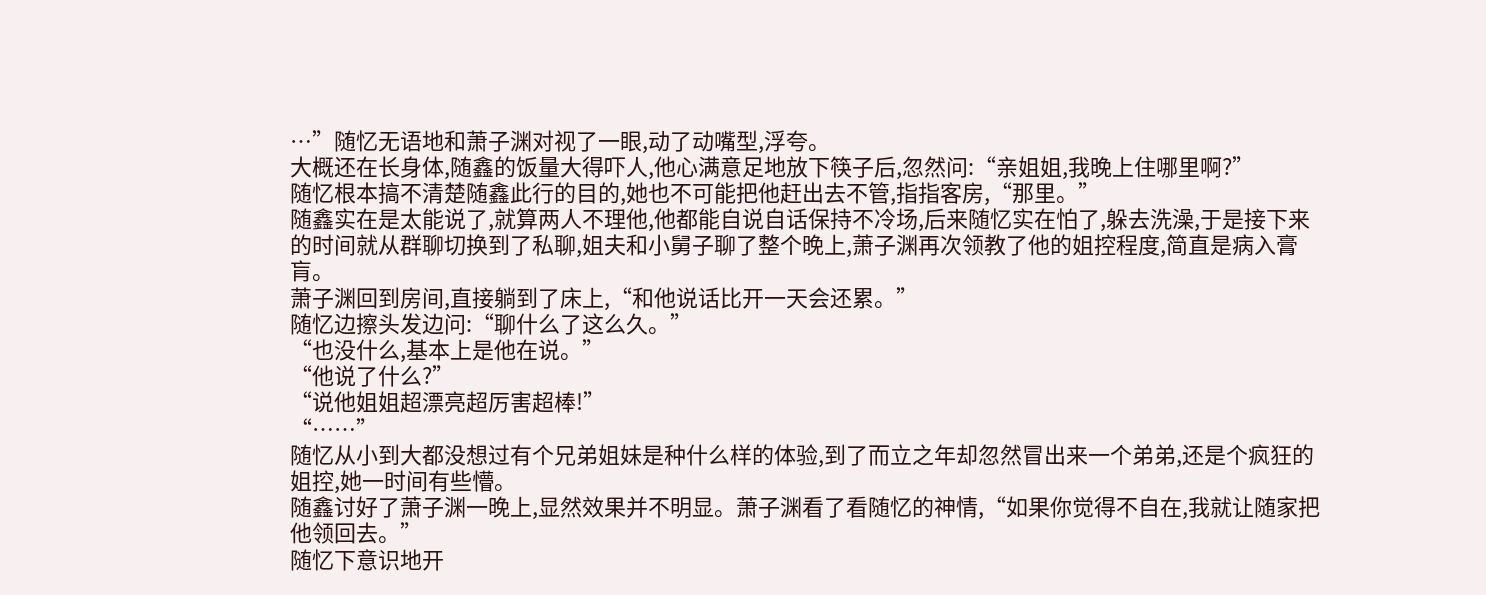…”随忆无语地和萧子渊对视了一眼,动了动嘴型,浮夸。
大概还在长身体,随鑫的饭量大得吓人,他心满意足地放下筷子后,忽然问:“亲姐姐,我晚上住哪里啊?”
随忆根本搞不清楚随鑫此行的目的,她也不可能把他赶出去不管,指指客房,“那里。”
随鑫实在是太能说了,就算两人不理他,他都能自说自话保持不冷场,后来随忆实在怕了,躲去洗澡,于是接下来的时间就从群聊切换到了私聊,姐夫和小舅子聊了整个晚上,萧子渊再次领教了他的姐控程度,简直是病入膏肓。
萧子渊回到房间,直接躺到了床上,“和他说话比开一天会还累。”
随忆边擦头发边问:“聊什么了这么久。”
“也没什么,基本上是他在说。”
“他说了什么?”
“说他姐姐超漂亮超厉害超棒!”
“……”
随忆从小到大都没想过有个兄弟姐妹是种什么样的体验,到了而立之年却忽然冒出来一个弟弟,还是个疯狂的姐控,她一时间有些懵。
随鑫讨好了萧子渊一晚上,显然效果并不明显。萧子渊看了看随忆的神情,“如果你觉得不自在,我就让随家把他领回去。”
随忆下意识地开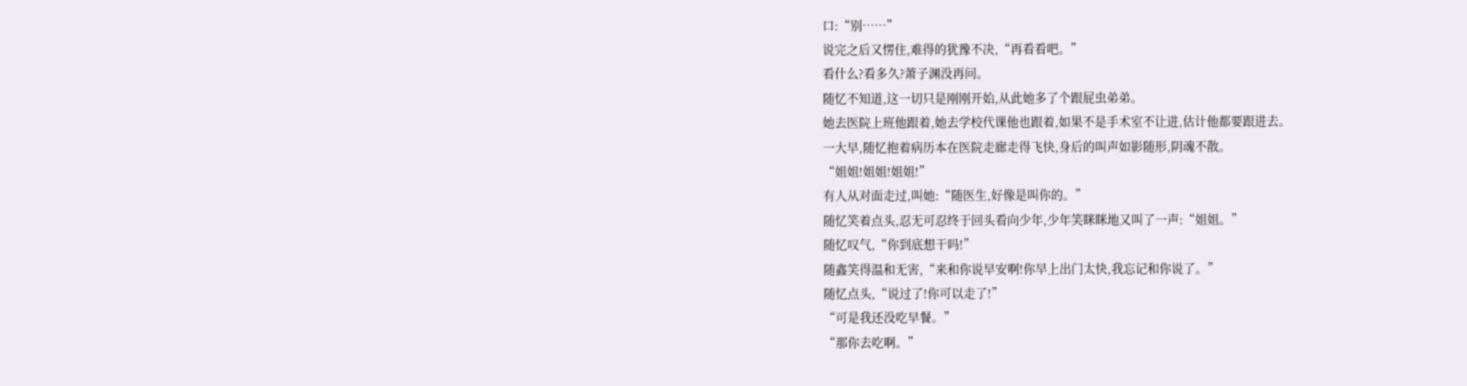口:“别……”
说完之后又愣住,难得的犹豫不决,“再看看吧。”
看什么?看多久?萧子渊没再问。
随忆不知道,这一切只是刚刚开始,从此她多了个跟屁虫弟弟。
她去医院上班他跟着,她去学校代课他也跟着,如果不是手术室不让进,估计他都要跟进去。
一大早,随忆抱着病历本在医院走廊走得飞快,身后的叫声如影随形,阴魂不散。
“姐姐!姐姐!姐姐!”
有人从对面走过,叫她:“随医生,好像是叫你的。”
随忆笑着点头,忍无可忍终于回头看向少年,少年笑眯眯地又叫了一声:“姐姐。”
随忆叹气,“你到底想干吗!”
随鑫笑得温和无害,“来和你说早安啊!你早上出门太快,我忘记和你说了。”
随忆点头,“说过了!你可以走了!”
“可是我还没吃早餐。”
“那你去吃啊。”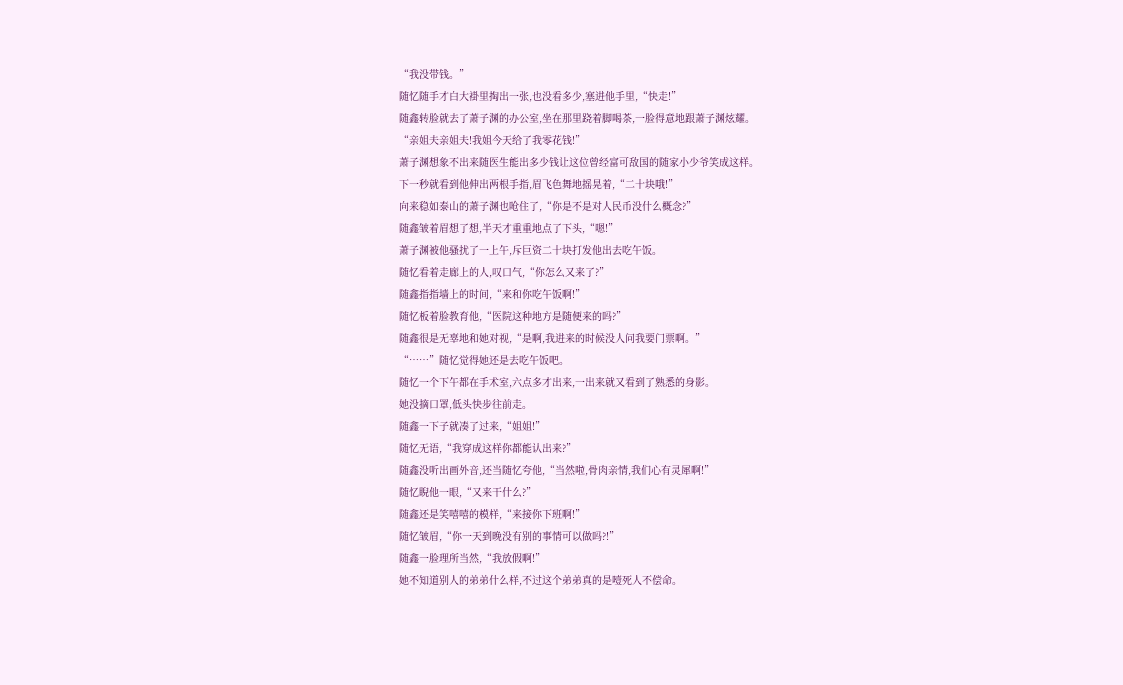“我没带钱。”
随忆随手才白大褂里掏出一张,也没看多少,塞进他手里,“快走!”
随鑫转脸就去了萧子渊的办公室,坐在那里跷着脚喝茶,一脸得意地跟萧子渊炫耀。
“亲姐夫亲姐夫!我姐今天给了我零花钱!”
萧子渊想象不出来随医生能出多少钱让这位曾经富可敌国的随家小少爷笑成这样。
下一秒就看到他伸出两根手指,眉飞色舞地摇晃着,“二十块哦!”
向来稳如泰山的萧子渊也呛住了,“你是不是对人民币没什么概念?”
随鑫皱着眉想了想,半天才重重地点了下头,“嗯!”
萧子渊被他骚扰了一上午,斥巨资二十块打发他出去吃午饭。
随忆看着走廊上的人,叹口气,“你怎么又来了?”
随鑫指指墙上的时间,“来和你吃午饭啊!”
随忆板着脸教育他,“医院这种地方是随便来的吗?”
随鑫很是无辜地和她对视,“是啊,我进来的时候没人问我要门票啊。”
“……”随忆觉得她还是去吃午饭吧。
随忆一个下午都在手术室,六点多才出来,一出来就又看到了熟悉的身影。
她没摘口罩,低头快步往前走。
随鑫一下子就凑了过来,“姐姐!”
随忆无语,“我穿成这样你都能认出来?”
随鑫没听出画外音,还当随忆夸他,“当然啦,骨肉亲情,我们心有灵犀啊!”
随忆睨他一眼,“又来干什么?”
随鑫还是笑嘻嘻的模样,“来接你下班啊!”
随忆皱眉,“你一天到晚没有别的事情可以做吗?!”
随鑫一脸理所当然,“我放假啊!”
她不知道别人的弟弟什么样,不过这个弟弟真的是噎死人不偿命。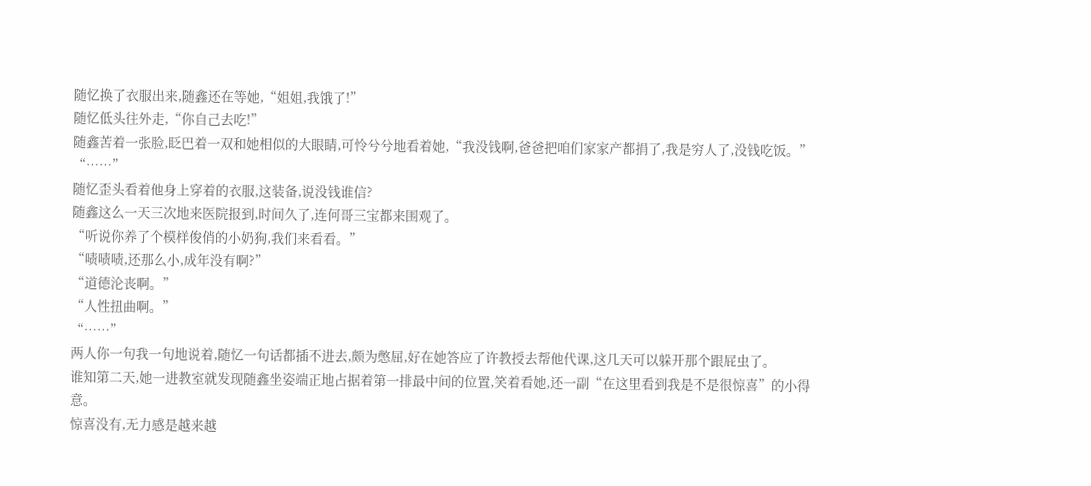随忆换了衣服出来,随鑫还在等她,“姐姐,我饿了!”
随忆低头往外走,“你自己去吃!”
随鑫苦着一张脸,眨巴着一双和她相似的大眼睛,可怜兮兮地看着她,“我没钱啊,爸爸把咱们家家产都捐了,我是穷人了,没钱吃饭。”
“……”
随忆歪头看着他身上穿着的衣服,这装备,说没钱谁信?
随鑫这么一天三次地来医院报到,时间久了,连何哥三宝都来围观了。
“听说你养了个模样俊俏的小奶狗,我们来看看。”
“啧啧啧,还那么小,成年没有啊?”
“道德沦丧啊。”
“人性扭曲啊。”
“……”
两人你一句我一句地说着,随忆一句话都插不进去,颇为憋屈,好在她答应了许教授去帮他代课,这几天可以躲开那个跟屁虫了。
谁知第二天,她一进教室就发现随鑫坐姿端正地占据着第一排最中间的位置,笑着看她,还一副“在这里看到我是不是很惊喜”的小得意。
惊喜没有,无力感是越来越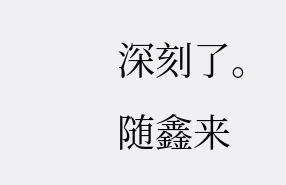深刻了。
随鑫来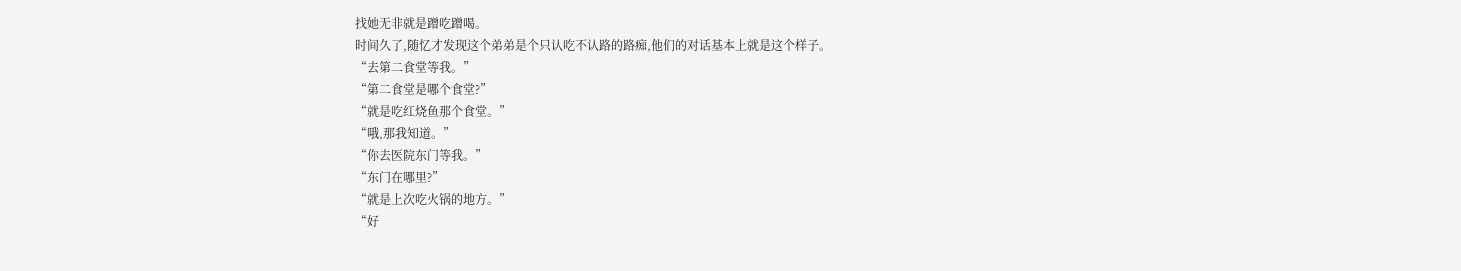找她无非就是蹭吃蹭喝。
时间久了,随忆才发现这个弟弟是个只认吃不认路的路痴,他们的对话基本上就是这个样子。
“去第二食堂等我。”
“第二食堂是哪个食堂?”
“就是吃红烧鱼那个食堂。”
“哦,那我知道。”
“你去医院东门等我。”
“东门在哪里?”
“就是上次吃火锅的地方。”
“好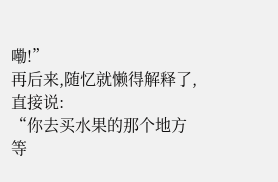嘞!”
再后来,随忆就懒得解释了,直接说:
“你去买水果的那个地方等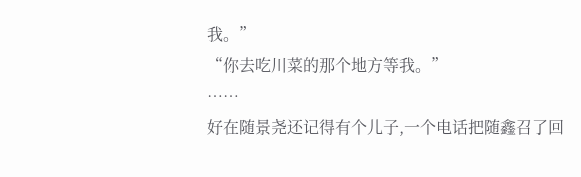我。”
“你去吃川菜的那个地方等我。”
……
好在随景尧还记得有个儿子,一个电话把随鑫召了回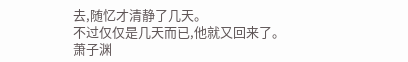去,随忆才清静了几天。
不过仅仅是几天而已,他就又回来了。
萧子渊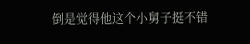倒是觉得他这个小舅子挺不错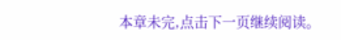本章未完,点击下一页继续阅读。